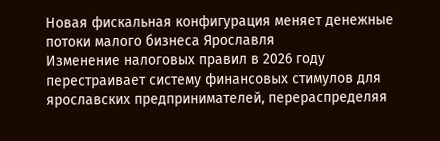Новая фискальная конфигурация меняет денежные потоки малого бизнеса Ярославля
Изменение налоговых правил в 2026 году перестраивает систему финансовых стимулов для ярославских предпринимателей, перераспределяя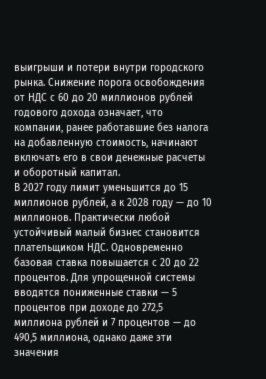выигрыши и потери внутри городского рынка. Снижение порога освобождения от НДС с 60 до 20 миллионов рублей годового дохода означает, что компании, ранее работавшие без налога на добавленную стоимость, начинают включать его в свои денежные расчеты и оборотный капитал.
В 2027 году лимит уменьшится до 15 миллионов рублей, а к 2028 году — до 10 миллионов. Практически любой устойчивый малый бизнес становится плательщиком НДС. Одновременно базовая ставка повышается с 20 до 22 процентов. Для упрощенной системы вводятся пониженные ставки — 5 процентов при доходе до 272,5 миллиона рублей и 7 процентов — до 490,5 миллиона, однако даже эти значения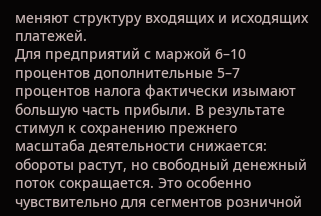меняют структуру входящих и исходящих платежей.
Для предприятий с маржой 6–10 процентов дополнительные 5–7 процентов налога фактически изымают большую часть прибыли. В результате стимул к сохранению прежнего масштаба деятельности снижается: обороты растут, но свободный денежный поток сокращается. Это особенно чувствительно для сегментов розничной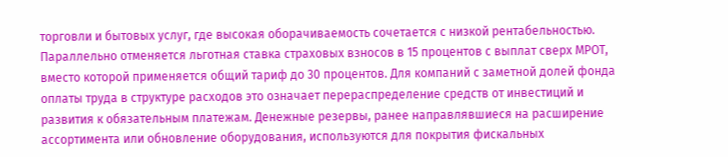торговли и бытовых услуг, где высокая оборачиваемость сочетается с низкой рентабельностью.
Параллельно отменяется льготная ставка страховых взносов в 15 процентов с выплат сверх МРОТ, вместо которой применяется общий тариф до 30 процентов. Для компаний с заметной долей фонда оплаты труда в структуре расходов это означает перераспределение средств от инвестиций и развития к обязательным платежам. Денежные резервы, ранее направлявшиеся на расширение ассортимента или обновление оборудования, используются для покрытия фискальных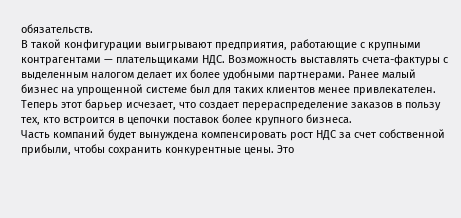обязательств.
В такой конфигурации выигрывают предприятия, работающие с крупными контрагентами — плательщиками НДС. Возможность выставлять счета-фактуры с выделенным налогом делает их более удобными партнерами. Ранее малый бизнес на упрощенной системе был для таких клиентов менее привлекателен. Теперь этот барьер исчезает, что создает перераспределение заказов в пользу тех, кто встроится в цепочки поставок более крупного бизнеса.
Часть компаний будет вынуждена компенсировать рост НДС за счет собственной прибыли, чтобы сохранить конкурентные цены. Это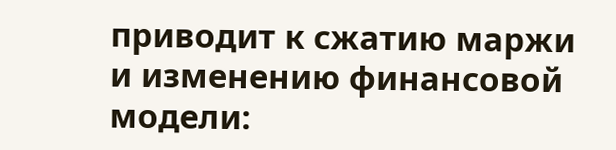приводит к сжатию маржи и изменению финансовой модели: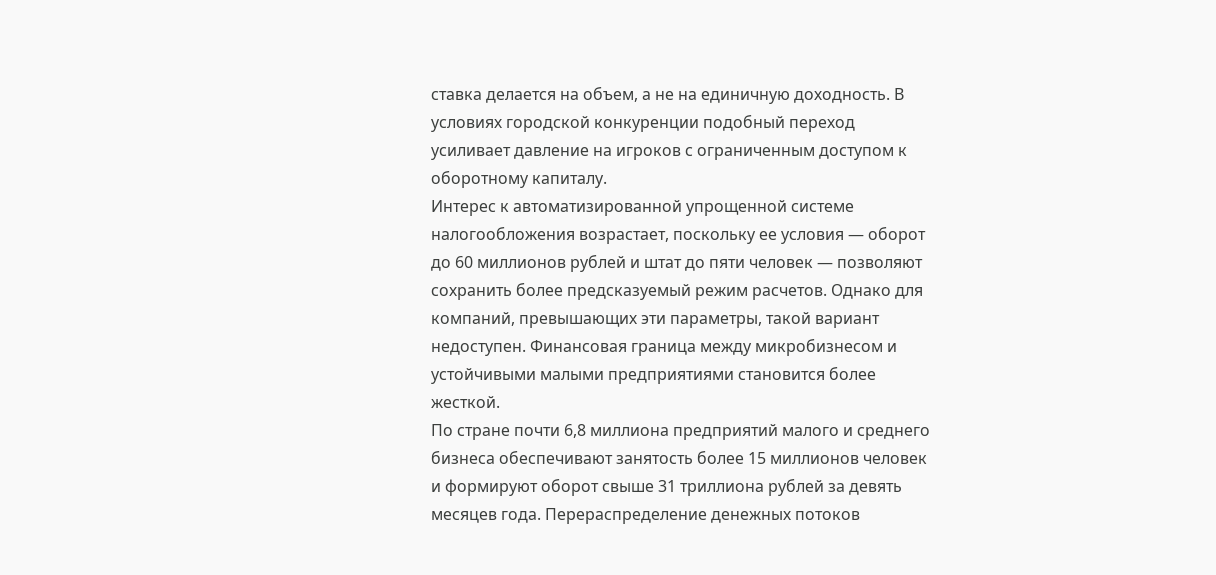ставка делается на объем, а не на единичную доходность. В условиях городской конкуренции подобный переход усиливает давление на игроков с ограниченным доступом к оборотному капиталу.
Интерес к автоматизированной упрощенной системе налогообложения возрастает, поскольку ее условия — оборот до 60 миллионов рублей и штат до пяти человек — позволяют сохранить более предсказуемый режим расчетов. Однако для компаний, превышающих эти параметры, такой вариант недоступен. Финансовая граница между микробизнесом и устойчивыми малыми предприятиями становится более жесткой.
По стране почти 6,8 миллиона предприятий малого и среднего бизнеса обеспечивают занятость более 15 миллионов человек и формируют оборот свыше 31 триллиона рублей за девять месяцев года. Перераспределение денежных потоков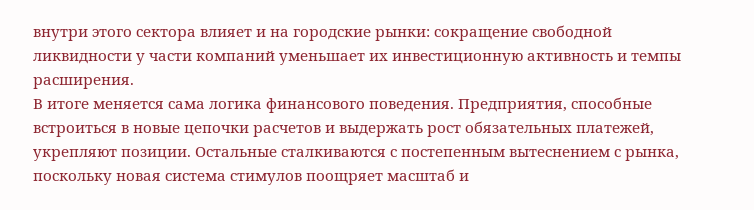внутри этого сектора влияет и на городские рынки: сокращение свободной ликвидности у части компаний уменьшает их инвестиционную активность и темпы расширения.
В итоге меняется сама логика финансового поведения. Предприятия, способные встроиться в новые цепочки расчетов и выдержать рост обязательных платежей, укрепляют позиции. Остальные сталкиваются с постепенным вытеснением с рынка, поскольку новая система стимулов поощряет масштаб и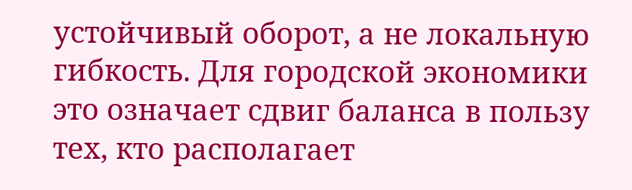устойчивый оборот, а не локальную гибкость. Для городской экономики это означает сдвиг баланса в пользу тех, кто располагает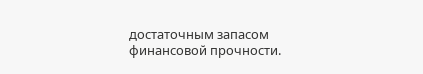достаточным запасом финансовой прочности.